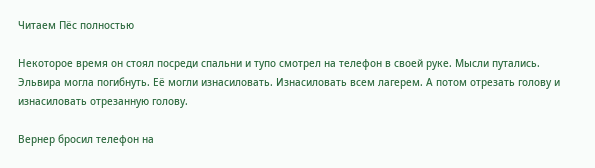Читаем Пёс полностью

Некоторое время он стоял посреди спальни и тупо смотрел на телефон в своей руке. Мысли путались. Эльвира могла погибнуть. Её могли изнасиловать. Изнасиловать всем лагерем. А потом отрезать голову и изнасиловать отрезанную голову.

Вернер бросил телефон на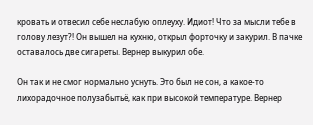кровать и отвесил себе неслабую оплеуху. Идиот! Что за мысли тебе в голову лезут?! Он вышел на кухню, открыл форточку и закурил. В пачке оставалось две сигареты. Вернер выкурил обе.

Он так и не смог нормально уснуть. Это был не сон, а какое-то лихорадочное полузабытьё, как при высокой температуре. Вернер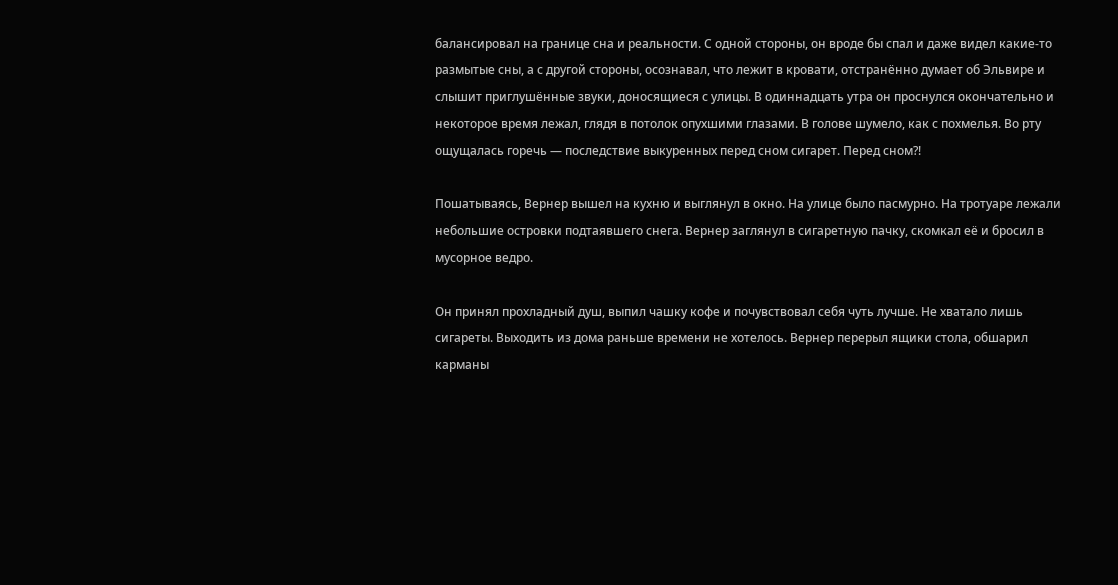балансировал на границе сна и реальности. С одной стороны, он вроде бы спал и даже видел какие-то размытые сны, а с другой стороны, осознавал, что лежит в кровати, отстранённо думает об Эльвире и слышит приглушённые звуки, доносящиеся с улицы. В одиннадцать утра он проснулся окончательно и некоторое время лежал, глядя в потолок опухшими глазами. В голове шумело, как с похмелья. Во рту ощущалась горечь — последствие выкуренных перед сном сигарет. Перед сном?!

Пошатываясь, Вернер вышел на кухню и выглянул в окно. На улице было пасмурно. На тротуаре лежали небольшие островки подтаявшего снега. Вернер заглянул в сигаретную пачку, скомкал её и бросил в мусорное ведро.

Он принял прохладный душ, выпил чашку кофе и почувствовал себя чуть лучше. Не хватало лишь сигареты. Выходить из дома раньше времени не хотелось. Вернер перерыл ящики стола, обшарил карманы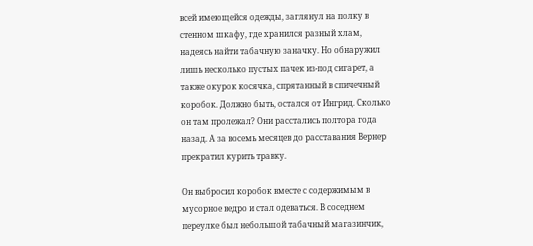всей имеющейся одежды, заглянул на полку в стенном шкафу, где хранился разный хлам, надеясь найти табачную заначку. Но обнаружил лишь несколько пустых пачек из-под сигарет, а также окурок косячка, спрятанный в спичечный коробок. Должно быть, остался от Ингрид. Сколько он там пролежал? Они расстались полтора года назад. А за восемь месяцев до расставания Вернер прекратил курить травку.

Он выбросил коробок вместе с содержимым в мусорное ведро и стал одеваться. В соседнем переулке был небольшой табачный магазинчик,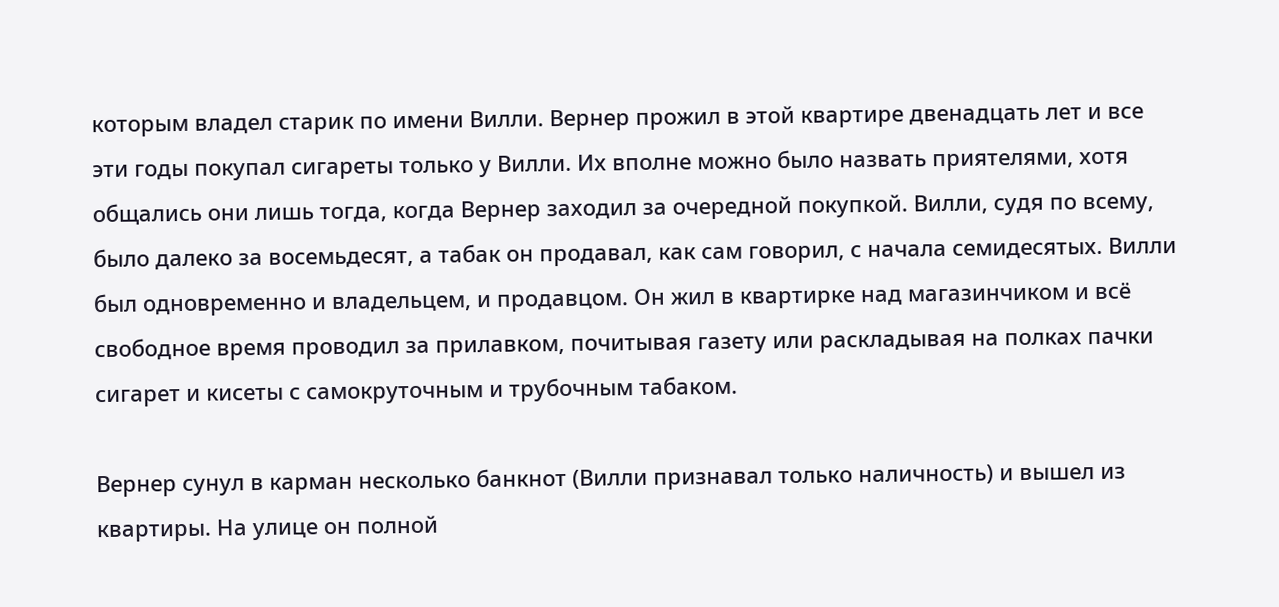которым владел старик по имени Вилли. Вернер прожил в этой квартире двенадцать лет и все эти годы покупал сигареты только у Вилли. Их вполне можно было назвать приятелями, хотя общались они лишь тогда, когда Вернер заходил за очередной покупкой. Вилли, судя по всему, было далеко за восемьдесят, а табак он продавал, как сам говорил, с начала семидесятых. Вилли был одновременно и владельцем, и продавцом. Он жил в квартирке над магазинчиком и всё свободное время проводил за прилавком, почитывая газету или раскладывая на полках пачки сигарет и кисеты с самокруточным и трубочным табаком.

Вернер сунул в карман несколько банкнот (Вилли признавал только наличность) и вышел из квартиры. На улице он полной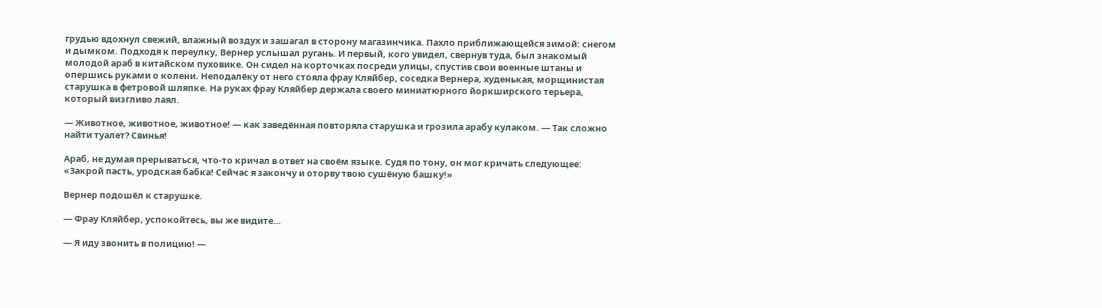грудью вдохнул свежий, влажный воздух и зашагал в сторону магазинчика. Пахло приближающейся зимой: снегом и дымком. Подходя к переулку, Вернер услышал ругань. И первый, кого увидел, свернув туда, был знакомый молодой араб в китайском пуховике. Он сидел на корточках посреди улицы, спустив свои военные штаны и опершись руками о колени. Неподалёку от него стояла фрау Кляйбер, соседка Вернера, худенькая, морщинистая старушка в фетровой шляпке. На руках фрау Кляйбер держала своего миниатюрного йоркширского терьера, который визгливо лаял.

— Животное, животное, животное! — как заведённая повторяла старушка и грозила арабу кулаком. — Так сложно найти туалет? Свинья!

Араб, не думая прерываться, что-то кричал в ответ на своём языке. Судя по тону, он мог кричать следующее: «Закрой пасть, уродская бабка! Сейчас я закончу и оторву твою сушёную башку!»

Вернер подошёл к старушке.

— Фрау Кляйбер, успокойтесь, вы же видите…

— Я иду звонить в полицию! —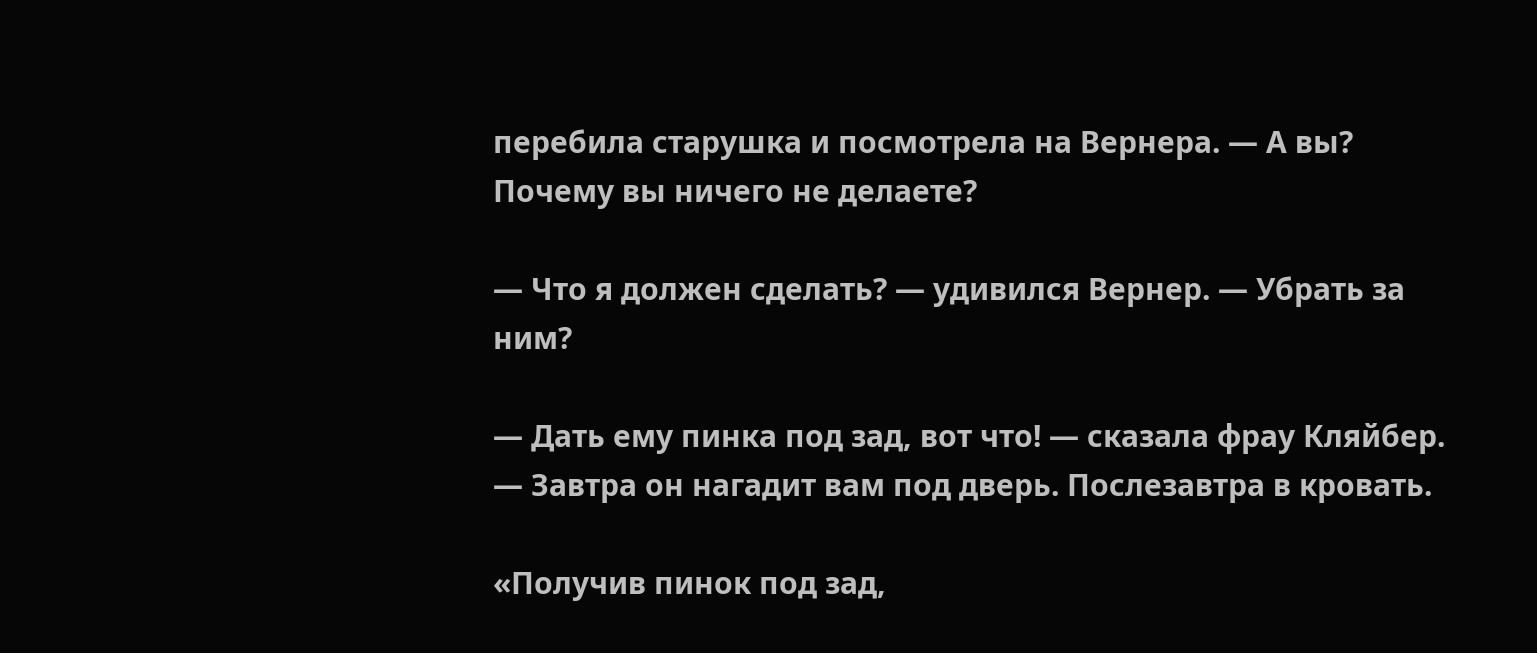перебила старушка и посмотрела на Вернера. — А вы? Почему вы ничего не делаете?

— Что я должен сделать? — удивился Вернер. — Убрать за ним?

— Дать ему пинка под зад, вот что! — сказала фрау Кляйбер. — Завтра он нагадит вам под дверь. Послезавтра в кровать.

«Получив пинок под зад,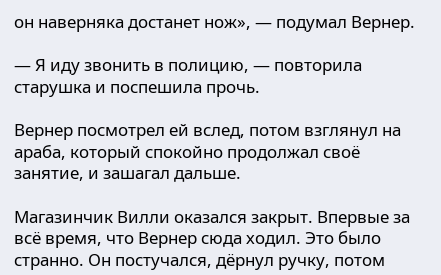он наверняка достанет нож», — подумал Вернер.

— Я иду звонить в полицию, — повторила старушка и поспешила прочь.

Вернер посмотрел ей вслед, потом взглянул на араба, который спокойно продолжал своё занятие, и зашагал дальше.

Магазинчик Вилли оказался закрыт. Впервые за всё время, что Вернер сюда ходил. Это было странно. Он постучался, дёрнул ручку, потом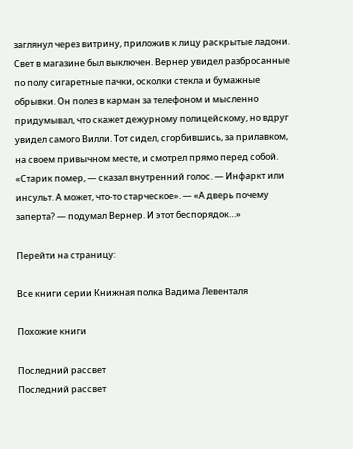заглянул через витрину, приложив к лицу раскрытые ладони. Свет в магазине был выключен. Вернер увидел разбросанные по полу сигаретные пачки, осколки стекла и бумажные обрывки. Он полез в карман за телефоном и мысленно придумывал, что скажет дежурному полицейскому, но вдруг увидел самого Вилли. Тот сидел, сгорбившись, за прилавком, на своем привычном месте, и смотрел прямо перед собой. «Старик помер, — сказал внутренний голос. — Инфаркт или инсульт. А может, что-то старческое». — «А дверь почему заперта? — подумал Вернер. И этот беспорядок…»

Перейти на страницу:

Все книги серии Книжная полка Вадима Левенталя

Похожие книги

Последний рассвет
Последний рассвет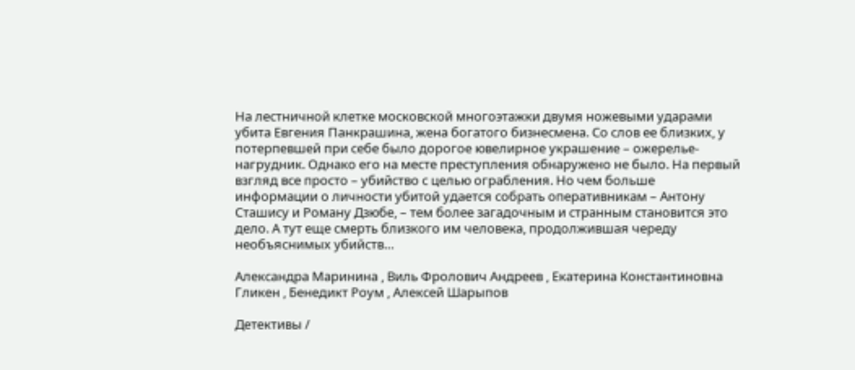На лестничной клетке московской многоэтажки двумя ножевыми ударами убита Евгения Панкрашина, жена богатого бизнесмена. Со слов ее близких, у потерпевшей при себе было дорогое ювелирное украшение – ожерелье-нагрудник. Однако его на месте преступления обнаружено не было. На первый взгляд все просто – убийство с целью ограбления. Но чем больше информации о личности убитой удается собрать оперативникам – Антону Сташису и Роману Дзюбе, – тем более загадочным и странным становится это дело. А тут еще смерть близкого им человека, продолжившая череду необъяснимых убийств…

Александра Маринина , Виль Фролович Андреев , Екатерина Константиновна Гликен , Бенедикт Роум , Алексей Шарыпов

Детективы /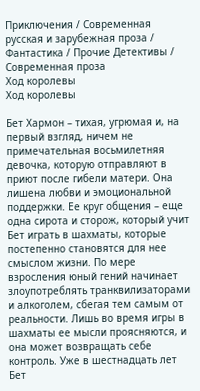Приключения / Современная русская и зарубежная проза / Фантастика / Прочие Детективы / Современная проза
Ход королевы
Ход королевы

Бет Хармон – тихая, угрюмая и, на первый взгляд, ничем не примечательная восьмилетняя девочка, которую отправляют в приют после гибели матери. Она лишена любви и эмоциональной поддержки. Ее круг общения – еще одна сирота и сторож, который учит Бет играть в шахматы, которые постепенно становятся для нее смыслом жизни. По мере взросления юный гений начинает злоупотреблять транквилизаторами и алкоголем, сбегая тем самым от реальности. Лишь во время игры в шахматы ее мысли проясняются, и она может возвращать себе контроль. Уже в шестнадцать лет Бет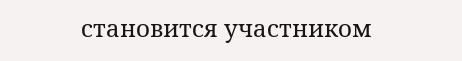становится участником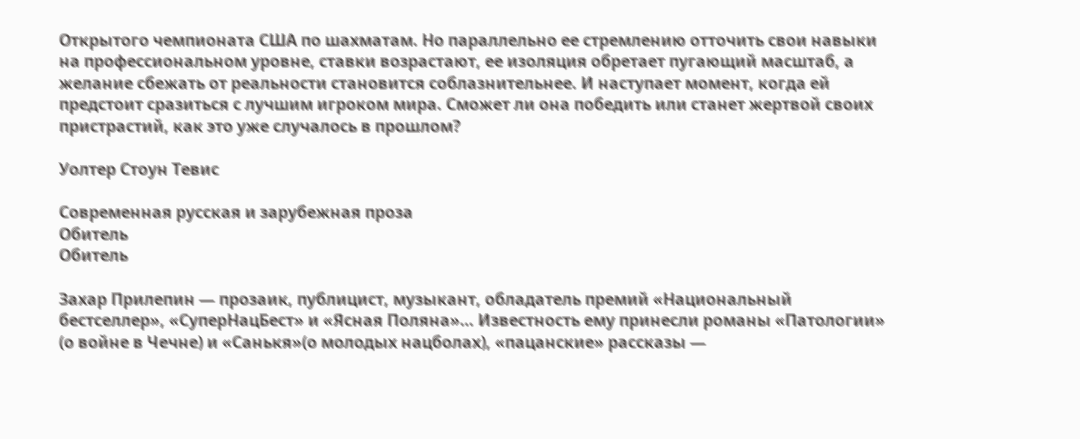Открытого чемпионата США по шахматам. Но параллельно ее стремлению отточить свои навыки на профессиональном уровне, ставки возрастают, ее изоляция обретает пугающий масштаб, а желание сбежать от реальности становится соблазнительнее. И наступает момент, когда ей предстоит сразиться с лучшим игроком мира. Сможет ли она победить или станет жертвой своих пристрастий, как это уже случалось в прошлом?

Уолтер Стоун Тевис

Современная русская и зарубежная проза
Обитель
Обитель

Захар Прилепин — прозаик, публицист, музыкант, обладатель премий «Национальный бестселлер», «СуперНацБест» и «Ясная Поляна»… Известность ему принесли романы «Патологии» (о войне в Чечне) и «Санькя»(о молодых нацболах), «пацанские» рассказы —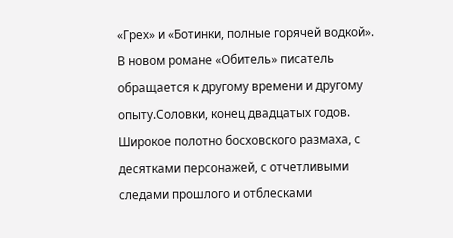«Грех» и «Ботинки, полные горячей водкой». В новом романе «Обитель» писатель обращается к другому времени и другому опыту.Соловки, конец двадцатых годов. Широкое полотно босховского размаха, с десятками персонажей, с отчетливыми следами прошлого и отблесками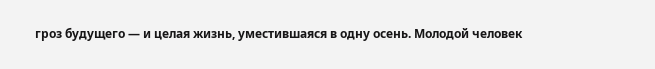гроз будущего — и целая жизнь, уместившаяся в одну осень. Молодой человек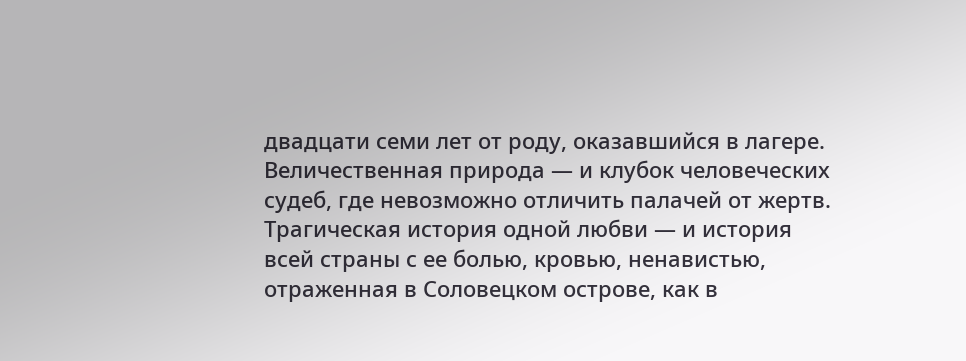двадцати семи лет от роду, оказавшийся в лагере. Величественная природа — и клубок человеческих судеб, где невозможно отличить палачей от жертв. Трагическая история одной любви — и история всей страны с ее болью, кровью, ненавистью, отраженная в Соловецком острове, как в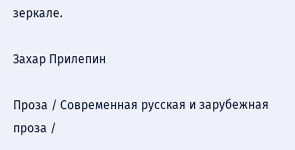зеркале.

Захар Прилепин

Проза / Современная русская и зарубежная проза /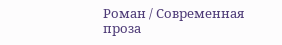Роман / Современная проза